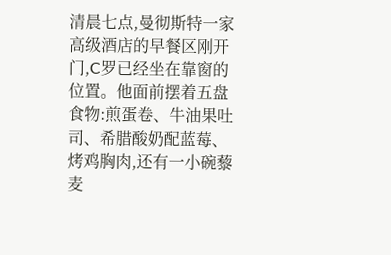清晨七点,曼彻斯特一家高级酒店的早餐区刚开门,C罗已经坐在靠窗的位置。他面前摆着五盘食物:煎蛋卷、牛油果吐司、希腊酸奶配蓝莓、烤鸡胸肉,还有一小碗藜麦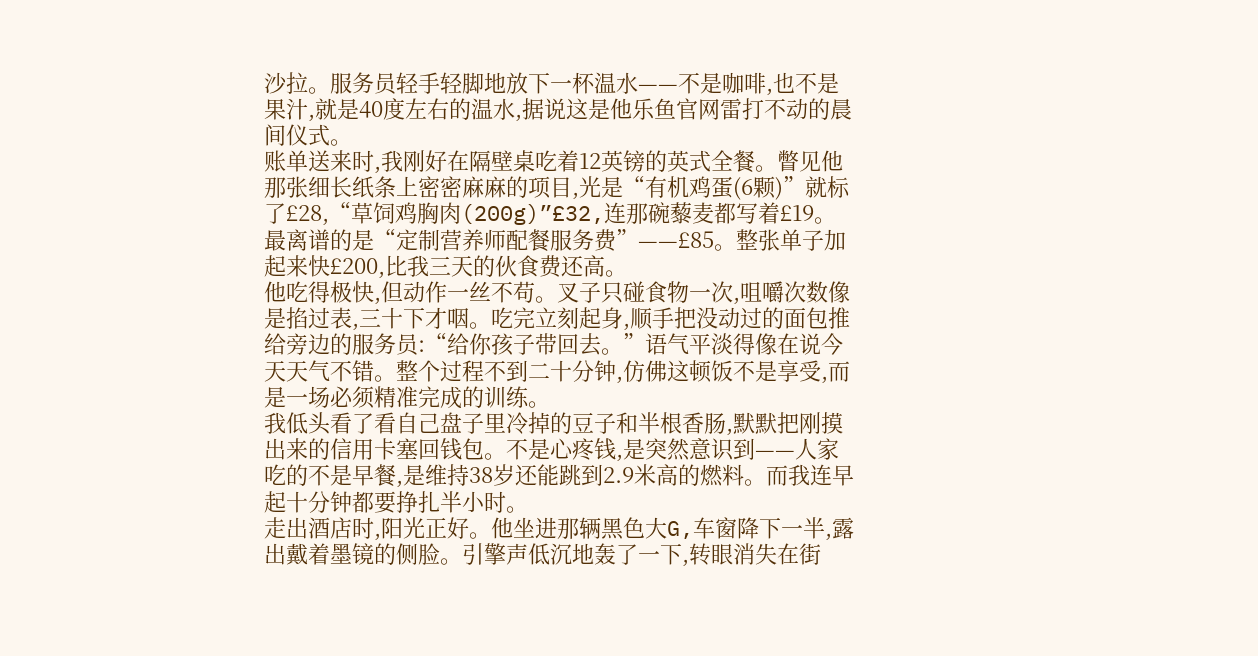沙拉。服务员轻手轻脚地放下一杯温水——不是咖啡,也不是果汁,就是40度左右的温水,据说这是他乐鱼官网雷打不动的晨间仪式。
账单送来时,我刚好在隔壁桌吃着12英镑的英式全餐。瞥见他那张细长纸条上密密麻麻的项目,光是“有机鸡蛋(6颗)”就标了£28,“草饲鸡胸肉(200g)”£32,连那碗藜麦都写着£19。最离谱的是“定制营养师配餐服务费”——£85。整张单子加起来快£200,比我三天的伙食费还高。
他吃得极快,但动作一丝不苟。叉子只碰食物一次,咀嚼次数像是掐过表,三十下才咽。吃完立刻起身,顺手把没动过的面包推给旁边的服务员:“给你孩子带回去。”语气平淡得像在说今天天气不错。整个过程不到二十分钟,仿佛这顿饭不是享受,而是一场必须精准完成的训练。
我低头看了看自己盘子里冷掉的豆子和半根香肠,默默把刚摸出来的信用卡塞回钱包。不是心疼钱,是突然意识到——人家吃的不是早餐,是维持38岁还能跳到2.9米高的燃料。而我连早起十分钟都要挣扎半小时。
走出酒店时,阳光正好。他坐进那辆黑色大G,车窗降下一半,露出戴着墨镜的侧脸。引擎声低沉地轰了一下,转眼消失在街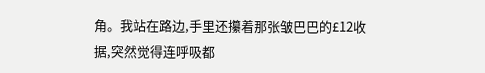角。我站在路边,手里还攥着那张皱巴巴的£12收据,突然觉得连呼吸都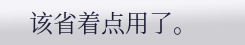该省着点用了。